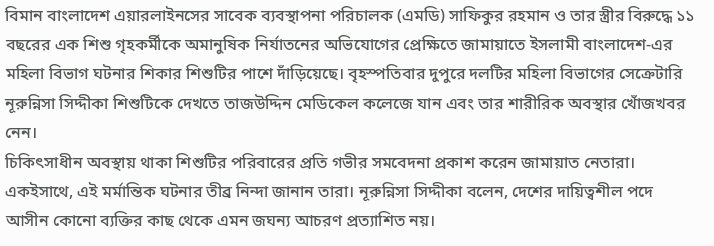বিমান বাংলাদেশ এয়ারলাইনসের সাবেক ব্যবস্থাপনা পরিচালক (এমডি) সাফিকুর রহমান ও তার স্ত্রীর বিরুদ্ধে ১১ বছরের এক শিশু গৃহকর্মীকে অমানুষিক নির্যাতনের অভিযোগের প্রেক্ষিতে জামায়াতে ইসলামী বাংলাদেশ-এর মহিলা বিভাগ ঘটনার শিকার শিশুটির পাশে দাঁড়িয়েছে। বৃহস্পতিবার দুপুরে দলটির মহিলা বিভাগের সেক্রেটারি নূরুন্নিসা সিদ্দীকা শিশুটিকে দেখতে তাজউদ্দিন মেডিকেল কলেজে যান এবং তার শারীরিক অবস্থার খোঁজখবর নেন।
চিকিৎসাধীন অবস্থায় থাকা শিশুটির পরিবারের প্রতি গভীর সমবেদনা প্রকাশ করেন জামায়াত নেতারা। একইসাথে, এই মর্মান্তিক ঘটনার তীব্র নিন্দা জানান তারা। নূরুন্নিসা সিদ্দীকা বলেন, দেশের দায়িত্বশীল পদে আসীন কোনো ব্যক্তির কাছ থেকে এমন জঘন্য আচরণ প্রত্যাশিত নয়।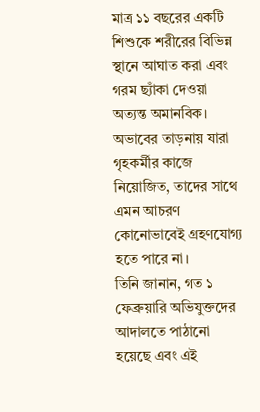মাত্র ১১ বছরের একটি শিশুকে শরীরের বিভিন্ন স্থানে আঘাত করা এবং গরম ছ্যাঁকা দেওয়া অত্যন্ত অমানবিক। অভাবের তাড়নায় যারা গৃহকর্মীর কাজে নিয়োজিত, তাদের সাথে এমন আচরণ কোনোভাবেই গ্রহণযোগ্য হতে পারে না।
তিনি জানান, গত ১ ফেব্রুয়ারি অভিযুক্তদের আদালতে পাঠানো হয়েছে এবং এই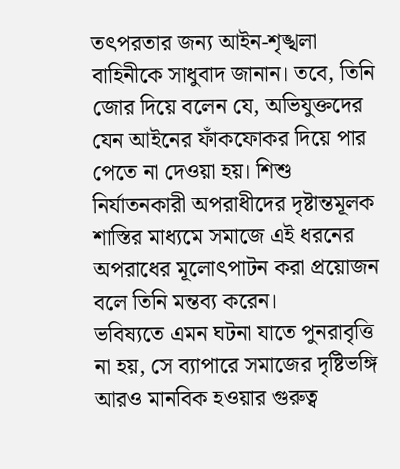তৎপরতার জন্য আইন-শৃঙ্খলা বাহিনীকে সাধুবাদ জানান। তবে, তিনি জোর দিয়ে বলেন যে, অভিযুক্তদের যেন আইনের ফাঁকফোকর দিয়ে পার পেতে না দেওয়া হয়। শিশু নির্যাতনকারী অপরাধীদের দৃষ্টান্তমূলক শাস্তির মাধ্যমে সমাজে এই ধরনের অপরাধের মূলোৎপাটন করা প্রয়োজন বলে তিনি মন্তব্য করেন।
ভবিষ্যতে এমন ঘটনা যাতে পুনরাবৃত্তি না হয়, সে ব্যাপারে সমাজের দৃষ্টিভঙ্গি আরও মানবিক হওয়ার গুরুত্ব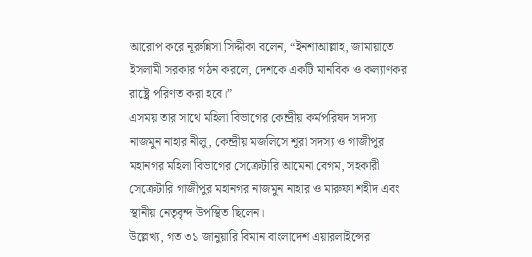আরোপ করে নূরুন্নিসা সিদ্দীকা বলেন, “ইনশাআল্লাহ, জামায়াতে ইসলামী সরকার গঠন করলে, দেশকে একটি মানবিক ও কল্যাণকর রাষ্ট্রে পরিণত করা হবে।”
এসময় তার সাথে মহিলা বিভাগের কেন্দ্রীয় কর্মপরিষদ সদস্য নাজমুন নাহার নীলু, কেন্দ্রীয় মজলিসে শূরা সদস্য ও গাজীপুর মহানগর মহিলা বিভাগের সেক্রেটারি আমেনা বেগম, সহকারী সেক্রেটারি গাজীপুর মহানগর নাজমুন নাহার ও মারুফা শহীদ এবং স্থানীয় নেতৃবৃন্দ উপস্থিত ছিলেন।
উল্লেখ্য, গত ৩১ জানুয়ারি বিমান বাংলাদেশ এয়ারলাইন্সের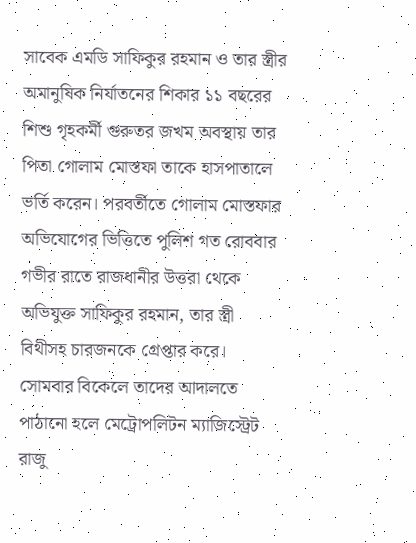সাবেক এমডি সাফিকুর রহমান ও তার স্ত্রীর অমানুষিক নির্যাতনের শিকার ১১ বছরের শিশু গৃহকর্মী গুরুতর জখম অবস্থায় তার পিতা গোলাম মোস্তফা তাকে হাসপাতালে ভর্তি করেন। পরবর্তীতে গোলাম মোস্তফার অভিযোগের ভিত্তিতে পুলিশ গত রোববার গভীর রাতে রাজধানীর উত্তরা থেকে অভিযুক্ত সাফিকুর রহমান, তার স্ত্রী বিথীসহ চারজনকে গ্রেপ্তার করে। সোমবার বিকেলে তাদের আদালতে পাঠানো হলে মেট্রোপলিটন ম্যাজিস্ট্রেট রাজু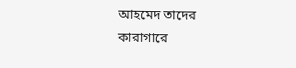আহমেদ তাদের কারাগারে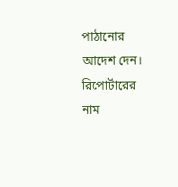পাঠানোর আদেশ দেন।
রিপোর্টারের নাম